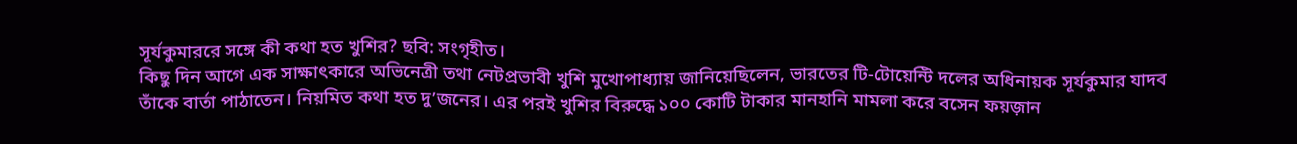সূর্যকুমাররে সঙ্গে কী কথা হত খুশির? ছবি: সংগৃহীত।
কিছু দিন আগে এক সাক্ষাৎকারে অভিনেত্রী তথা নেটপ্রভাবী খুশি মুখোপাধ্যায় জানিয়েছিলেন, ভারতের টি-টোয়েন্টি দলের অধিনায়ক সূর্যকুমার যাদব তাঁকে বার্তা পাঠাতেন। নিয়মিত কথা হত দু’জনের। এর পরই খুশির বিরুদ্ধে ১০০ কোটি টাকার মানহানি মামলা করে বসেন ফয়জ়ান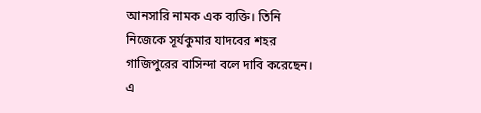আনসারি নামক এক ব্যক্তি। তিনি নিজেকে সূর্যকুমার যাদবের শহর গাজিপুরের বাসিন্দা বলে দাবি করেছেন। এ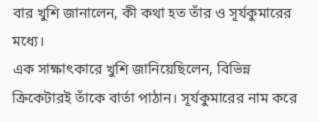বার খুশি জানালেন, কী কথা হত তাঁর ও সূর্যকুমারের মধ্যে।
এক সাক্ষাৎকারে খুশি জানিয়েছিলেন, বিভিন্ন ক্রিকেটারই তাঁকে বার্তা পাঠান। সূর্যকুমারের নাম করে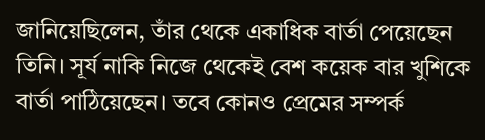জানিয়েছিলেন, তাঁর থেকে একাধিক বার্তা পেয়েছেন তিনি। সূর্য নাকি নিজে থেকেই বেশ কয়েক বার খুশিকে বার্তা পাঠিয়েছেন। তবে কোনও প্রেমের সম্পর্ক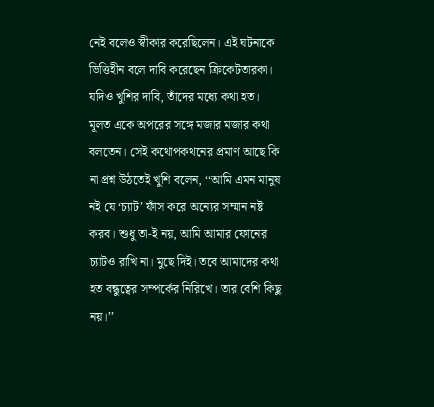নেই বলেও স্বীকার করেছিলেন। এই ঘটনাকে ভিত্তিহীন বলে দাবি করেছেন ক্রিকেটতারকা। যদিও খুশির দাবি, তাঁদের মধ্যে কথা হত। মূলত একে অপরের সঙ্গে মজার মজার কথা বলতেন। সেই কথোপকথনের প্রমাণ আছে কি না প্রশ্ন উঠতেই খুশি বলেন, ‘‘আমি এমন মানুষ নই যে ‘চ্যাট’ ফাঁস করে অন্যের সম্মান নষ্ট করব। শুধু তা-ই নয়, আমি আমার ফোনের চ্যাটও রাখি না। মুছে দিই। তবে আমাদের কথা হত বন্ধুত্বের সম্পর্কের নিরিখে। তার বেশি কিছু নয়।’’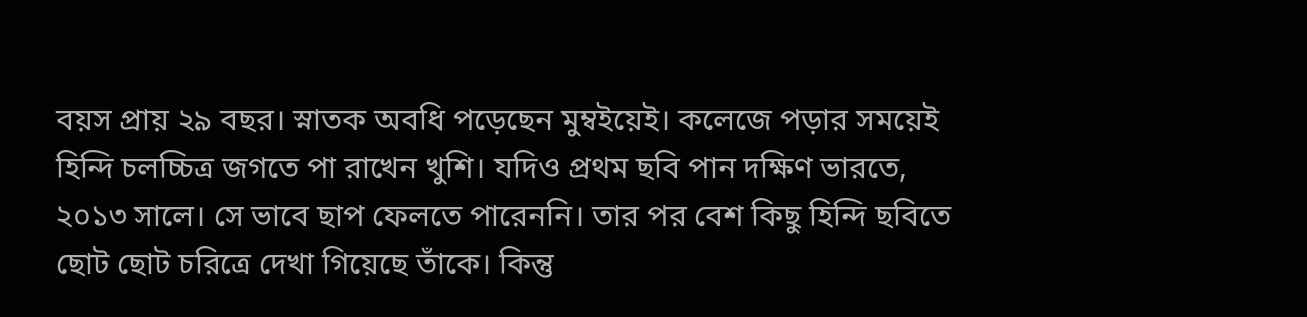বয়স প্রায় ২৯ বছর। স্নাতক অবধি পড়েছেন মুম্বইয়েই। কলেজে পড়ার সময়েই হিন্দি চলচ্চিত্র জগতে পা রাখেন খুশি। যদিও প্রথম ছবি পান দক্ষিণ ভারতে, ২০১৩ সালে। সে ভাবে ছাপ ফেলতে পারেননি। তার পর বেশ কিছু হিন্দি ছবিতে ছোট ছোট চরিত্রে দেখা গিয়েছে তাঁকে। কিন্তু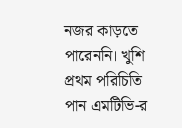নজর কাড়তে পারেননি। খুশি প্রথম পরিচিতি পান এমটিভি-র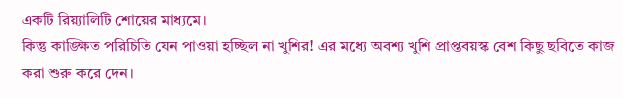একটি রিয়্যালিটি শোয়ের মাধ্যমে।
কিন্তু কাঙ্ক্ষিত পরিচিতি যেন পাওয়া হচ্ছিল না খুশির! এর মধ্যে অবশ্য খুশি প্রাপ্তবয়স্ক বেশ কিছু ছবিতে কাজ করা শুরু করে দেন।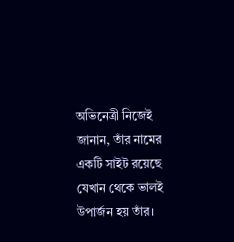অভিনেত্রী নিজেই জানান, তাঁর নামের একটি সাইট রয়েছে যেখান থেকে ভালই উপার্জন হয় তাঁর।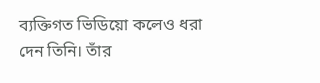ব্যক্তিগত ভিডিয়ো কলেও ধরা দেন তিনি। তাঁর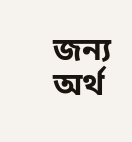জন্য অর্থ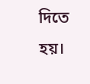দিতে হয়।